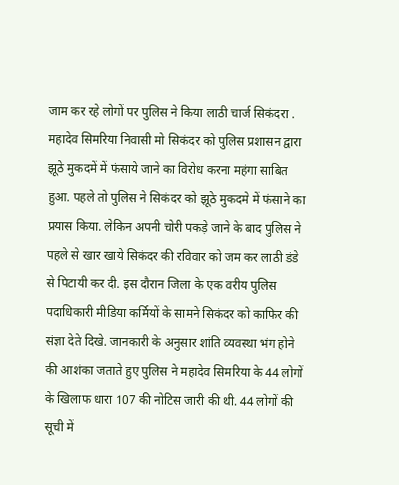जाम कर रहे लोगों पर पुलिस ने किया लाठी चार्ज सिकंदरा . महादेव सिमरिया निवासी मो सिकंदर को पुलिस प्रशासन द्वारा झूठे मुकदमें में फंसाये जाने का विरोध करना महंगा साबित हुआ. पहले तो पुलिस ने सिकंदर को झूठे मुकदमे में फंसाने का प्रयास किया. लेकिन अपनी चोरी पकड़े जाने के बाद पुलिस ने पहले से खार खाये सिकंदर की रविवार को जम कर लाठी डंडे से पिटायी कर दी. इस दौरान जिला के एक वरीय पुलिस पदाधिकारी मीडिया कर्मियों के सामने सिकंदर को काफिर की संज्ञा देते दिखे. जानकारी के अनुसार शांति व्यवस्था भंग होने की आशंका जताते हुए पुलिस ने महादेव सिमरिया के 44 लोगों के खिलाफ धारा 107 की नोटिस जारी की थी. 44 लोगों की सूची में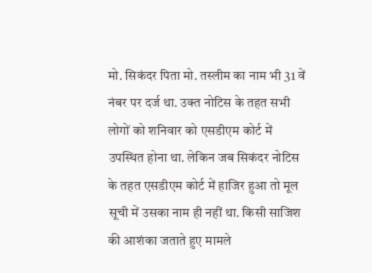मो. सिकंदर पिता मो. तस्लीम का नाम भी 31 वें नंबर पर दर्ज था. उक्त नोटिस के तहत सभी लोगों को शनिवार को एसडीएम कोर्ट में उपस्थित होना था. लेकिन जब सिकंदर नोटिस के तहत एसडीएम कोर्ट में हाजिर हुआ तो मूल सूची में उसका नाम ही नहीं था. किसी साजिश की आशंका जताते हुए मामले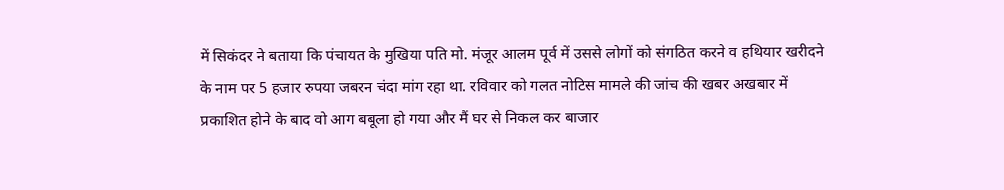में सिकंदर ने बताया कि पंचायत के मुखिया पति मो. मंजूर आलम पूर्व में उससे लोगों को संगठित करने व हथियार खरीदने के नाम पर 5 हजार रुपया जबरन चंदा मांग रहा था. रविवार को गलत नोटिस मामले की जांच की खबर अखबार में प्रकाशित होने के बाद वो आग बबूला हो गया और मैं घर से निकल कर बाजार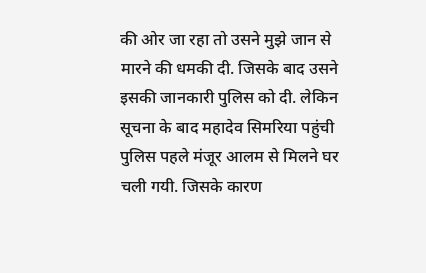की ओर जा रहा तो उसने मुझे जान से मारने की धमकी दी. जिसके बाद उसने इसकी जानकारी पुलिस को दी. लेकिन सूचना के बाद महादेव सिमरिया पहुंची पुलिस पहले मंजूर आलम से मिलने घर चली गयी. जिसके कारण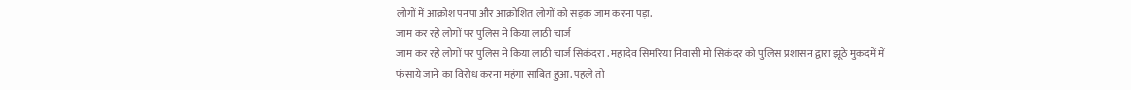लोगों में आक्रोश पनपा और आक्रोशित लोगों को सड़क जाम करना पड़ा.
जाम कर रहे लोगों पर पुलिस ने किया लाठी चार्ज
जाम कर रहे लोगों पर पुलिस ने किया लाठी चार्ज सिकंदरा . महादेव सिमरिया निवासी मो सिकंदर को पुलिस प्रशासन द्वारा झूठे मुकदमें में फंसाये जाने का विरोध करना महंगा साबित हुआ. पहले तो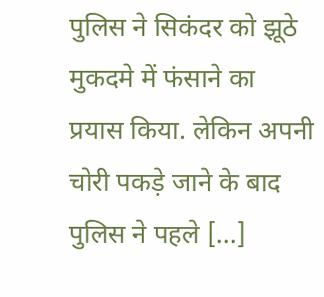पुलिस ने सिकंदर को झूठे मुकदमे में फंसाने का प्रयास किया. लेकिन अपनी चोरी पकड़े जाने के बाद पुलिस ने पहले […]